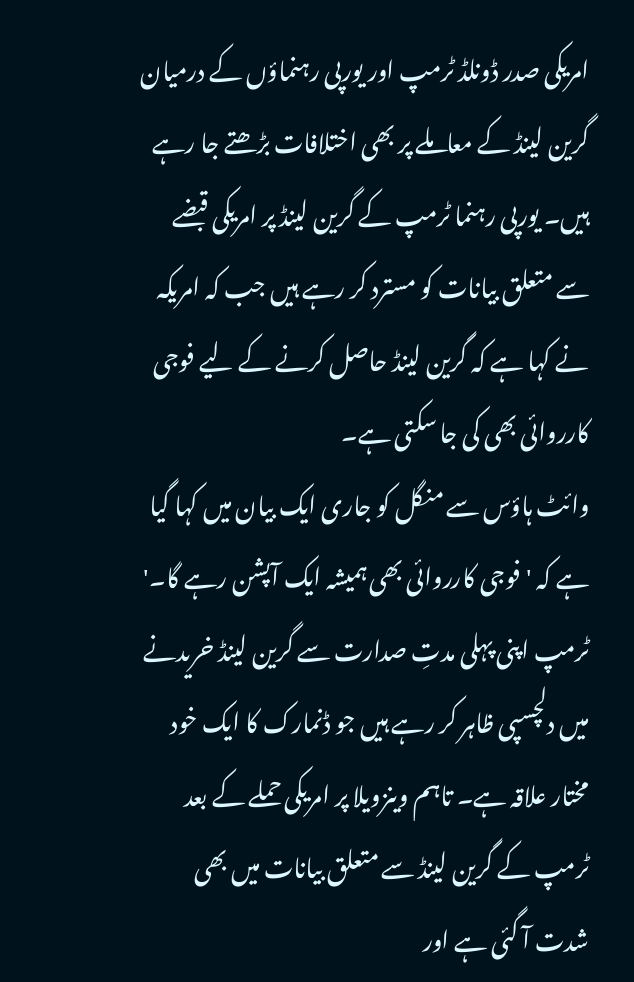امریکی صدر ڈونلڈ ٹرمپ اور یورپی رہنماؤں کے درمیان گرین لینڈ کے معاملے پر بھی اختلافات بڑھتے جا رہے ہیں۔ یورپی رہنما ٹرمپ کے گرین لینڈ پر امریکی قبضے سے متعلق بیانات کو مسترد کر رہے ہیں جب کہ امریکہ نے کہا ہے کہ گرین لینڈ حاصل کرنے کے لیے فوجی کارروائی بھی کی جا سکتی ہے۔
وائٹ ہاؤس سے منگل کو جاری ایک بیان میں کہا گیا ہے کہ 'فوجی کارروائی بھی ہمیشہ ایک آپشن رہے گا۔'
ٹرمپ اپنی پہلی مدتِ صدارت سے گرین لینڈ خریدنے میں دلچسپی ظاہر کر رہے ہیں جو ڈنمارک کا ایک خود مختار علاقہ ہے۔ تاہم وینزویلا پر امریکی حملے کے بعد ٹرمپ کے گرین لینڈ سے متعلق بیانات میں بھی شدت آ گئی ہے اور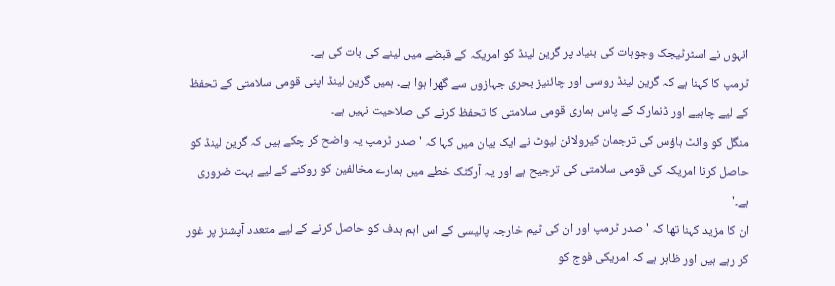انہوں نے اسٹرٹیجک وجوہات کی بنیاد پر گرین لینڈ کو امریکہ کے قبضے میں لینے کی بات کی ہے۔
ٹرمپ کا کہنا ہے کہ گرین لینڈ روسی اور چائنیز بحری جہازوں سے گھرا ہوا ہے۔ ہمیں گرین لینڈ اپنی قومی سلامتی کے تحفظ کے لیے چاہیے اور ڈنمارک کے پاس ہماری قومی سلامتی کا تحفظ کرنے کی صلاحیت نہیں ہے۔
منگل کو وائٹ ہاؤس کی ترجمان کیرولائن لیوٹ نے ایک بیان میں کہا کہ 'صدر ٹرمپ یہ واضح کر چکے ہیں کہ گرین لینڈ کو حاصل کرنا امریکہ کی قومی سلامتی کی ترجیح ہے اور یہ آرکٹک خطے میں ہمارے مخالفین کو روکنے کے لیے بہت ضروری ہے۔'
ان کا مزید کہنا تھا کہ 'صدر ٹرمپ اور ان کی ٹیم خارجہ پالیسی کے اس اہم ہدف کو حاصل کرنے کے لیے متعدد آپشنز پر غور کر رہے ہیں اور ظاہر ہے کہ امریکی فوج کو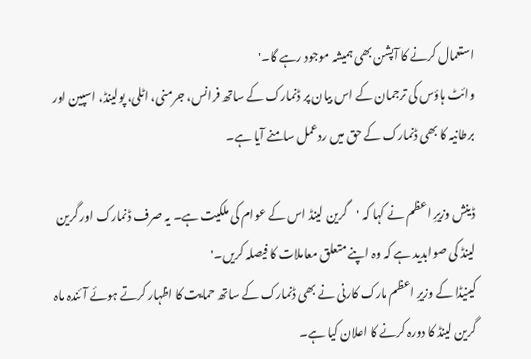استعمال کرنے کا آپشن بھی ہمیشہ موجود رہے گا۔'
وائٹ ہاؤس کی ترجمان کے اس بیان پر ڈنمارک کے ساتھ فرانس، جرمنی، اٹلی، پولینڈ، اسپین اور برطانیہ کا بھی ڈنمارک کے حق میں ردعمل سامنے آیا ہے۔

ڈینش وزیرِ اعظم نے کہا کہ 'گرین لینڈ اس کے عوام کی ملکیت ہے۔ یہ صرف ڈنمارک اور گرین لینڈ کی صوابدید ہے کہ وہ اپنے متعلق معاملات کا فیصلہ کریں۔'
کینیڈا کے وزیرِ اعظم مارک کارنی نے بھی ڈنمارک کے ساتھ حمایت کا اظہار کرتے ہوئے آئندہ ماہ گرین لینڈ کا دورہ کرنے کا اعلان کیا ہے۔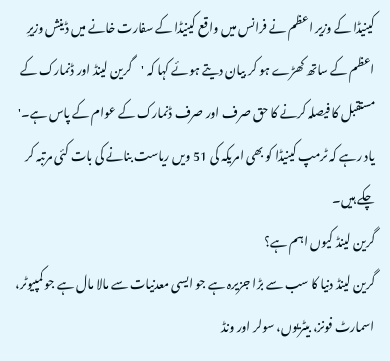کینیڈا کے وزیر اعظم نے فرانس میں واقع کینیڈا کے سفارت خانے میں ڈینش وزیرِ اعظم کے ساتھ کھڑے ہو کر بیان دیتے ہوئے کہا کہ 'گرین لینڈ اور ڈنمارک کے مستقبل کا فیصلہ کرنے کا حق صرف اور صرف ڈنمارک کے عوام کے پاس ہے۔'
یاد رہے کہ ٹرمپ کینیڈا کو بھی امریکہ کی 51 ویں ریاست بنانے کی بات کئی مرتبہ کر چکے ہیں۔
گرین لینڈ کیوں اہم ہے؟
گرین لینڈ دنیا کا سب سے بڑا جزیرہ ہے جو ایسی معدنیات سے مالا مال ہے جو کمپیوٹر، اسمارٹ فونز، بیٹریوں، سولر اور ونڈ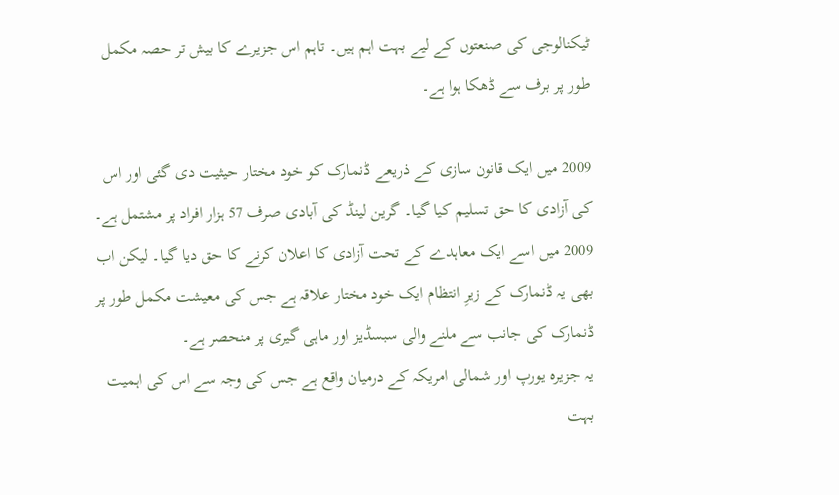ٹیکنالوجی کی صنعتوں کے لیے بہت اہم ہیں۔ تاہم اس جزیرے کا بیش تر حصہ مکمل طور پر برف سے ڈھکا ہوا ہے۔

2009 میں ایک قانون سازی کے ذریعے ڈنمارک کو خود مختار حیثیت دی گئی اور اس کی آزادی کا حق تسلیم کیا گیا۔ گرین لینڈ کی آبادی صرف 57 ہزار افراد پر مشتمل ہے۔ 2009 میں اسے ایک معاہدے کے تحت آزادی کا اعلان کرنے کا حق دیا گیا۔ لیکن اب بھی یہ ڈنمارک کے زیرِ انتظام ایک خود مختار علاقہ ہے جس کی معیشت مکمل طور پر ڈنمارک کی جانب سے ملنے والی سبسڈیز اور ماہی گیری پر منحصر ہے۔
یہ جزیرہ یورپ اور شمالی امریکہ کے درمیان واقع ہے جس کی وجہ سے اس کی اہمیت بہت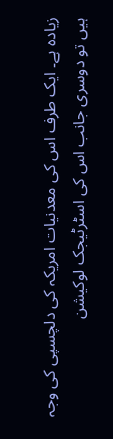زیادہ ہے۔ ایک طرف اس کی معدنیات امریکہ کی دلچسپی کی وجہ ہیں تو دوسری جانب اس کی اسٹرٹیجک لوکیشن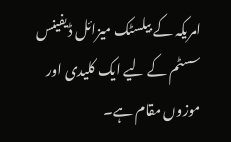امریکہ کے بیلسٹک میزائل ڈیفینس سسٹم کے لیے ایک کلیدی اور موزوں مقام ہے۔